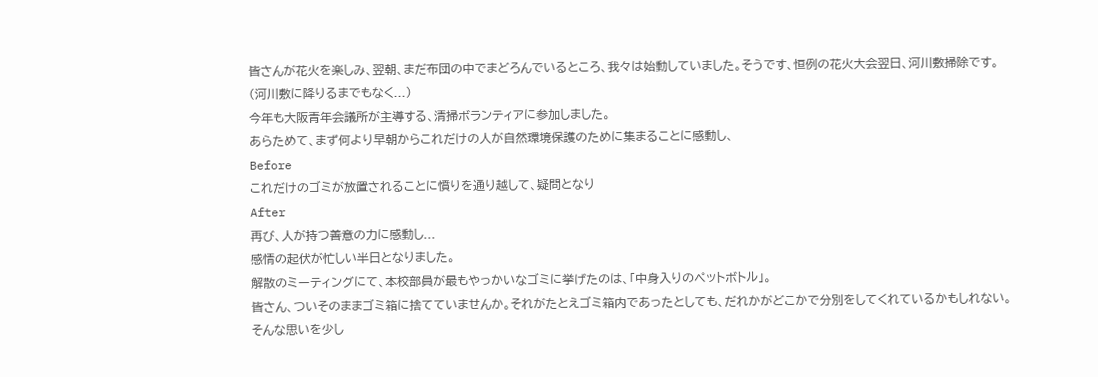皆さんが花火を楽しみ、翌朝、まだ布団の中でまどろんでいるところ、我々は始動していました。そうです、恒例の花火大会翌日、河川敷掃除です。
(河川敷に降りるまでもなく...)
今年も大阪青年会議所が主導する、清掃ボランティアに参加しました。
あらためて、まず何より早朝からこれだけの人が自然環境保護のために集まることに感動し、
Before
これだけのゴミが放置されることに憤りを通り越して、疑問となり
After
再び、人が持つ善意の力に感動し...
感情の起伏が忙しい半日となりました。
解散のミーティングにて、本校部員が最もやっかいなゴミに挙げたのは、「中身入りのペットボトル」。
皆さん、ついそのままゴミ箱に捨てていませんか。それがたとえゴミ箱内であったとしても、だれかがどこかで分別をしてくれているかもしれない。
そんな思いを少し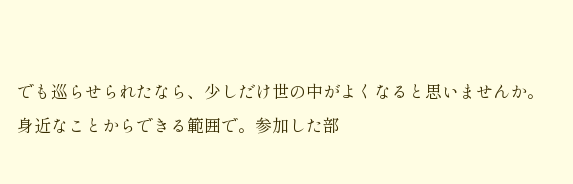でも巡らせられたなら、少しだけ世の中がよくなると思いませんか。
身近なことからできる範囲で。参加した部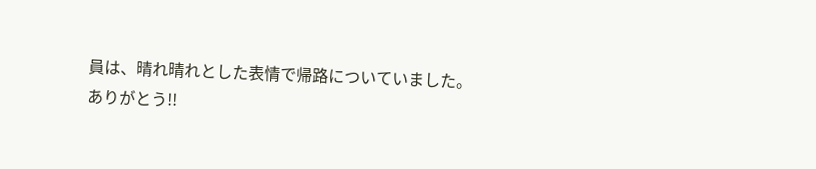員は、晴れ晴れとした表情で帰路についていました。
ありがとう!!